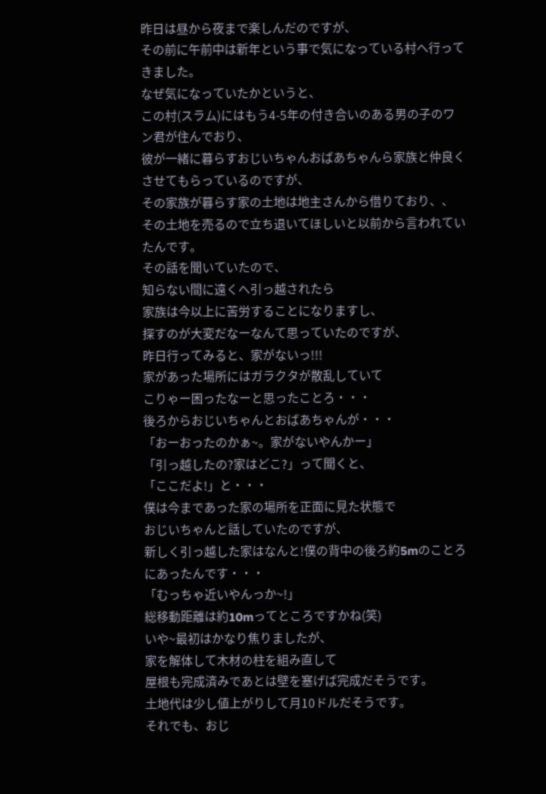昨日は昼から夜まで楽しんだのですが、
その前に午前中は新年という事で気になっている村へ行ってきました。
なぜ気になっていたかというと、
この村(スラム)にはもう4-5年の付き合いのある男の子のワン君が住んでおり、
彼が一緒に暮らすおじいちゃんおばあちゃんら家族と仲良くさせてもらっているのですが、
その家族が暮らす家の土地は地主さんから借りており、、
その土地を売るので立ち退いてほしいと以前から言われていたんです。
その話を聞いていたので、
知らない間に遠くへ引っ越されたら
家族は今以上に苦労することになりますし、
探すのが大変だなーなんて思っていたのですが、
昨日行ってみると、家がないっ!!!
家があった場所にはガラクタが散乱していて
こりゃー困ったなーと思ったことろ・・・
後ろからおじいちゃんとおばあちゃんが・・・
「おーおったのかぁ~。家がないやんかー」
「引っ越したの?家はどこ?」って聞くと、
「ここだよ!」と・・・
僕は今まであった家の場所を正面に見た状態で
おじいちゃんと話していたのですが、
新しく引っ越した家はなんと!僕の背中の後ろ約5mのことろにあったんです・・・
「むっちゃ近いやんっか~!」
総移動距離は約10mってところですかね(笑)
いや~最初はかなり焦りましたが、
家を解体して木材の柱を組み直して
屋根も完成済みであとは壁を塞げば完成だそうです。
土地代は少し値上がりして月10ドルだそうです。
それでも、おじ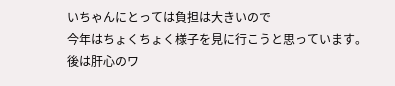いちゃんにとっては負担は大きいので
今年はちょくちょく様子を見に行こうと思っています。
後は肝心のワ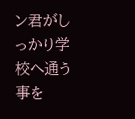ン君がしっかり学校へ通う事を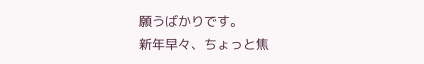願うばかりです。
新年早々、ちょっと焦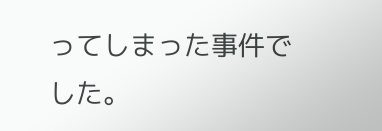ってしまった事件でした。